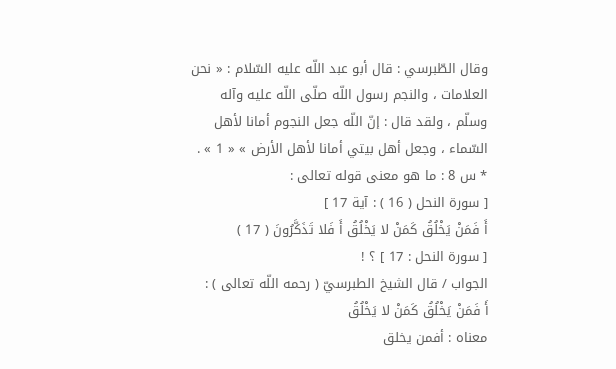وقال الطّبرسي : قال أبو عبد اللّه عليه السّلام : « نحن العلامات ، والنجم رسول اللّه صلّى اللّه عليه وآله وسلّم ، ولقد قال : إنّ اللّه جعل النجوم أمانا لأهل السّماء ، وجعل أهل بيتي أمانا لأهل الأرض » « 1 » .
* س 8 : ما هو معنى قوله تعالى :
[ سورة النحل ( 16 ) : آية 17 ]
أَ فَمَنْ يَخْلُقُ كَمَنْ لا يَخْلُقُ أَ فَلا تَذَكَّرُونَ ( 17 )
[ سورة النحل : 17 ] ؟ !
الجواب / قال الشيخ الطبرسيّ ( رحمه اللّه تعالى ) :
أَ فَمَنْ يَخْلُقُ كَمَنْ لا يَخْلُقُ
معناه : أفمن يخلق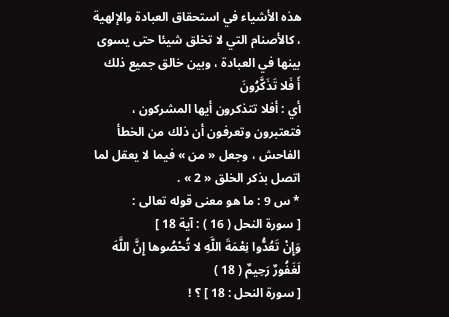هذه الأشياء في استحقاق العبادة والإلهية ، كالأصنام التي لا تخلق شيئا حتى يسوى بينها في العبادة ، وبين خالق جميع ذلك
أَ فَلا تَذَكَّرُونَ
أي : أفلا تتذكرون أيها المشركون ، فتعتبرون وتعرفون أن ذلك من الخطأ الفاحش ، وجعل « من » فيما لا يعقل لما اتصل بذكر الخلق « 2 » .
* س 9 : ما هو معنى قوله تعالى :
[ سورة النحل ( 16 ) : آية 18 ]
وَإِنْ تَعُدُّوا نِعْمَةَ اللَّهِ لا تُحْصُوها إِنَّ اللَّهَ لَغَفُورٌ رَحِيمٌ ( 18 )
[ سورة النحل : 18 ] ؟ !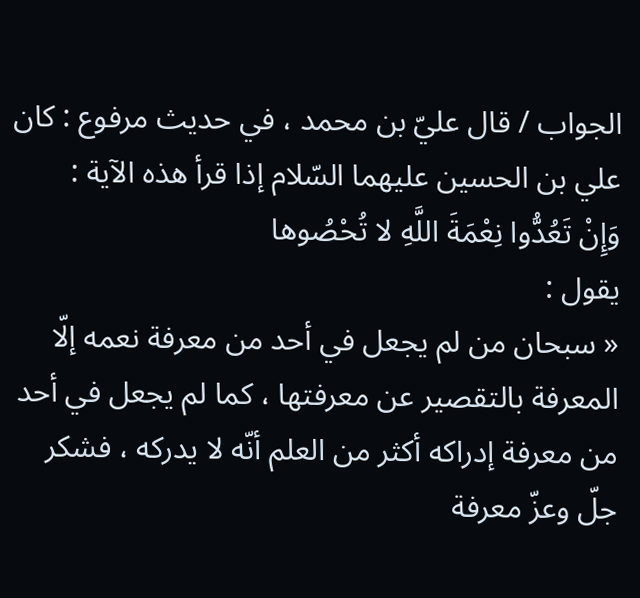الجواب / قال عليّ بن محمد ، في حديث مرفوع : كان علي بن الحسين عليهما السّلام إذا قرأ هذه الآية :
وَإِنْ تَعُدُّوا نِعْمَةَ اللَّهِ لا تُحْصُوها
يقول :
« سبحان من لم يجعل في أحد من معرفة نعمه إلّا المعرفة بالتقصير عن معرفتها ، كما لم يجعل في أحد من معرفة إدراكه أكثر من العلم أنّه لا يدركه ، فشكر جلّ وعزّ معرفة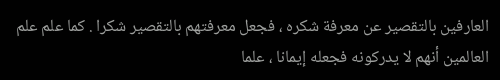العارفين بالتقصير عن معرفة شكره ، فجعل معرفتهم بالتقصير شكرا . كما علم علم العالمين أنهم لا يدركونه فجعله إيمانا ، علما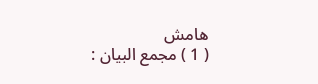هامش
( 1 ) مجمع البيان :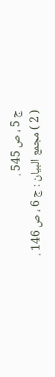ج 5 ، ص 545 .
( 2 ) مجمع البيان : ج 6 ، ص 146 .